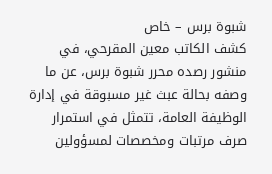شبوة برس – خاص
كشف الكاتب معين المقرحي، في منشور رصده محرر شبوة برس، عن ما وصفه بحالة عبث غير مسبوقة في إدارة الوظيفة العامة، تتمثل في استمرار صرف مرتبات ومخصصات لمسؤولين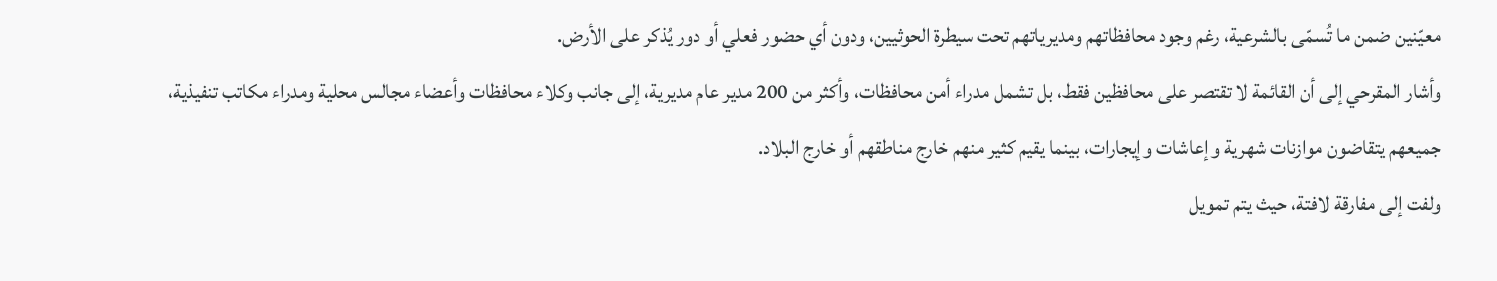معيّنين ضمن ما تُسمّى بالشرعية، رغم وجود محافظاتهم ومديرياتهم تحت سيطرة الحوثيين، ودون أي حضور فعلي أو دور يُذكر على الأرض.
وأشار المقرحي إلى أن القائمة لا تقتصر على محافظين فقط، بل تشمل مدراء أمن محافظات، وأكثر من 200 مدير عام مديرية، إلى جانب وكلاء محافظات وأعضاء مجالس محلية ومدراء مكاتب تنفيذية، جميعهم يتقاضون موازنات شهرية وإعاشات وإيجارات، بينما يقيم كثير منهم خارج مناطقهم أو خارج البلاد.
ولفت إلى مفارقة لافتة، حيث يتم تمويل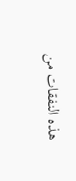هذه النفقات من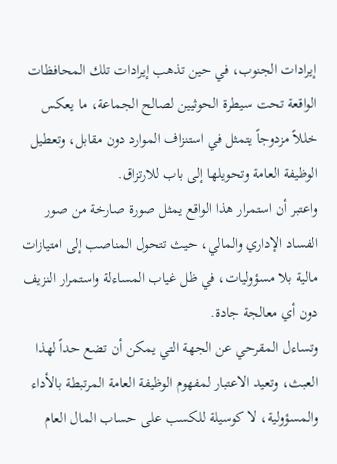إيرادات الجنوب، في حين تذهب إيرادات تلك المحافظات الواقعة تحت سيطرة الحوثيين لصالح الجماعة، ما يعكس خللاً مزدوجاً يتمثل في استنزاف الموارد دون مقابل، وتعطيل الوظيفة العامة وتحويلها إلى باب للارتزاق.
واعتبر أن استمرار هذا الواقع يمثل صورة صارخة من صور الفساد الإداري والمالي، حيث تتحول المناصب إلى امتيازات مالية بلا مسؤوليات، في ظل غياب المساءلة واستمرار النزيف دون أي معالجة جادة.
وتساءل المقرحي عن الجهة التي يمكن أن تضع حداً لهذا العبث، وتعيد الاعتبار لمفهوم الوظيفة العامة المرتبطة بالأداء والمسؤولية، لا كوسيلة للكسب على حساب المال العام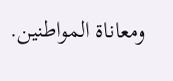ومعاناة المواطنين.